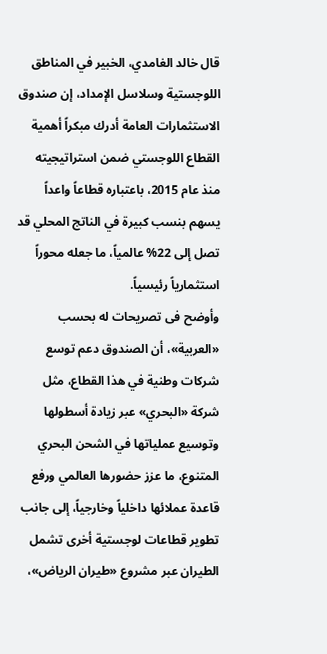قال خالد الغامدي، الخبير في المناطق اللوجستية وسلاسل الإمداد، إن صندوق الاستثمارات العامة أدرك مبكراً أهمية القطاع اللوجستي ضمن استراتيجيته منذ عام 2015، باعتباره قطاعاً واعداً يسهم بنسب كبيرة في الناتج المحلي قد تصل إلى 22% عالمياً، ما جعله محوراً استثمارياً رئيسياً.
وأوضح فى تصريحات له بحسب «العربية»، أن الصندوق دعم توسع شركات وطنية في هذا القطاع، مثل شركة «البحري» عبر زيادة أسطولها وتوسيع عملياتها في الشحن البحري المتنوع، ما عزز حضورها العالمي ورفع قاعدة عملائها داخلياً وخارجياً، إلى جانب تطوير قطاعات لوجستية أخرى تشمل الطيران عبر مشروع «طيران الرياض»،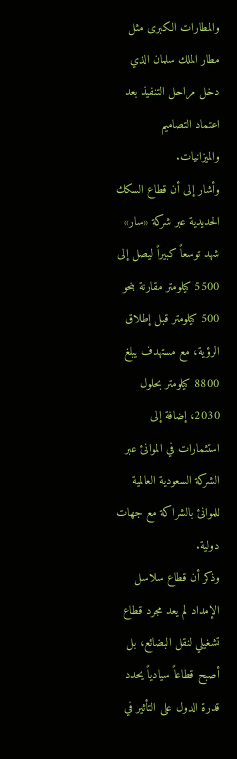والمطارات الكبرى مثل مطار الملك سلمان الذي دخل مراحل التنفيذ بعد اعتماد التصاميم والميزانيات.
وأشار إلى أن قطاع السكك الحديدية عبر شركة «سار» شهد توسعاً كبيراً ليصل إلى 5500 كيلومتر مقارنة بنحو 500 كيلومتر قبل إطلاق الرؤية، مع مستهدف يبلغ 8800 كيلومتر بحلول 2030، إضافة إلى استثمارات في الموانئ عبر الشركة السعودية العالمية للموانئ بالشراكة مع جهات دولية.
وذكر أن قطاع سلاسل الإمداد لم يعد مجرد قطاع تشغيلي لنقل البضائع، بل أصبح قطاعاً سيادياً يحدد قدرة الدول على التأثير في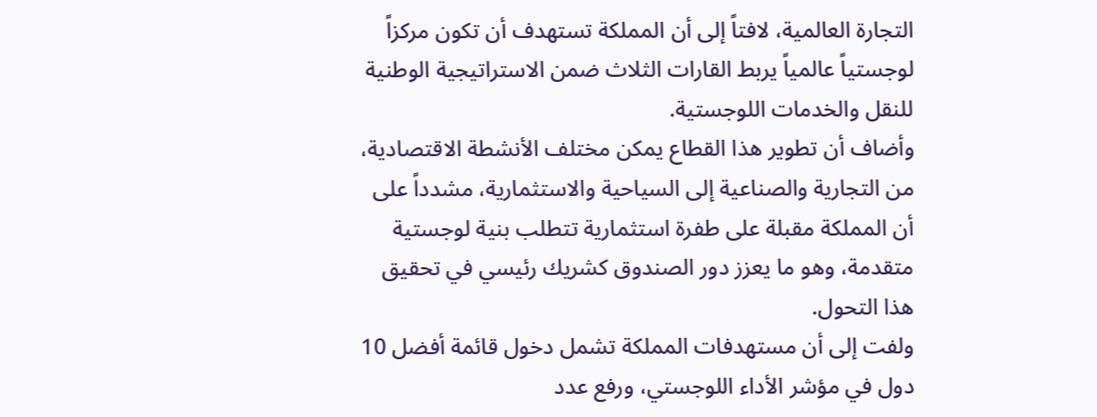التجارة العالمية، لافتاً إلى أن المملكة تستهدف أن تكون مركزاً لوجستياً عالمياً يربط القارات الثلاث ضمن الاستراتيجية الوطنية للنقل والخدمات اللوجستية.
وأضاف أن تطوير هذا القطاع يمكن مختلف الأنشطة الاقتصادية، من التجارية والصناعية إلى السياحية والاستثمارية، مشدداً على أن المملكة مقبلة على طفرة استثمارية تتطلب بنية لوجستية متقدمة، وهو ما يعزز دور الصندوق كشريك رئيسي في تحقيق هذا التحول.
ولفت إلى أن مستهدفات المملكة تشمل دخول قائمة أفضل 10 دول في مؤشر الأداء اللوجستي، ورفع عدد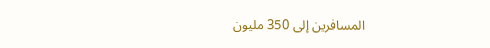المسافرين إلى 350 مليون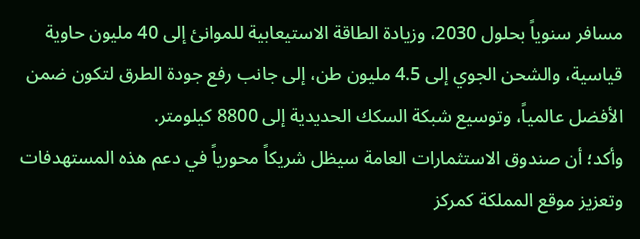مسافر سنوياً بحلول 2030، وزيادة الطاقة الاستيعابية للموانئ إلى 40 مليون حاوية قياسية، والشحن الجوي إلى 4.5 مليون طن، إلى جانب رفع جودة الطرق لتكون ضمن الأفضل عالمياً، وتوسيع شبكة السكك الحديدية إلى 8800 كيلومتر.
وأكد؛ أن صندوق الاستثمارات العامة سيظل شريكاً محورياً في دعم هذه المستهدفات وتعزيز موقع المملكة كمركز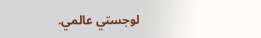لوجستي عالمي.